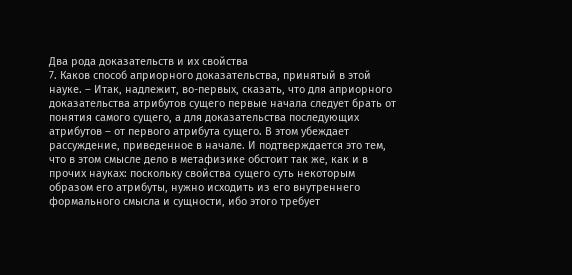Два рода доказательств и их свойства
7. Каков способ априорного доказательства, принятый в этой науке. – Итак, надлежит, во-первых, сказать, что для априорного доказательства атрибутов сущего первые начала следует брать от понятия самого сущего, а для доказательства последующих атрибутов – от первого атрибута сущего. В этом убеждает рассуждение, приведенное в начале. И подтверждается это тем, что в этом смысле дело в метафизике обстоит так же, как и в прочих науках: поскольку свойства сущего суть некоторым образом его атрибуты, нужно исходить из его внутреннего формального смысла и сущности, ибо этого требует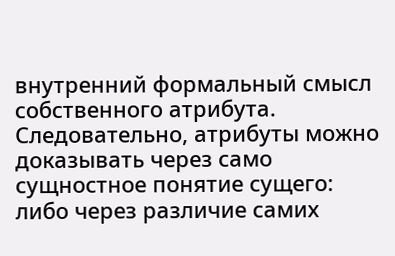внутренний формальный смысл собственного атрибута. Следовательно, атрибуты можно доказывать через само сущностное понятие сущего: либо через различие самих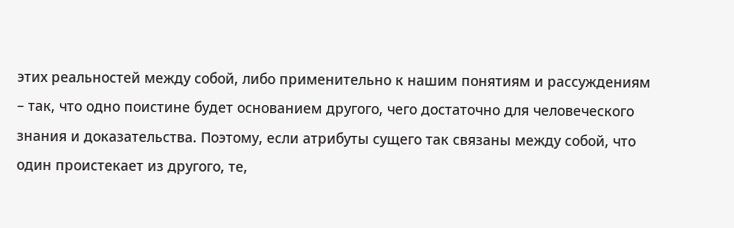этих реальностей между собой, либо применительно к нашим понятиям и рассуждениям – так, что одно поистине будет основанием другого, чего достаточно для человеческого знания и доказательства. Поэтому, если атрибуты сущего так связаны между собой, что один проистекает из другого, те,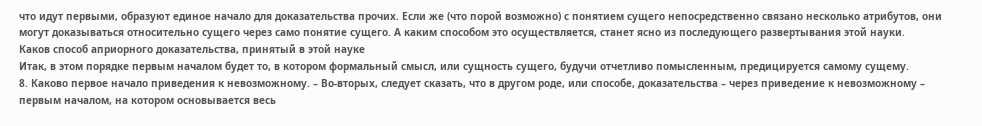что идут первыми, образуют единое начало для доказательства прочих. Если же (что порой возможно) с понятием сущего непосредственно связано несколько атрибутов, они могут доказываться относительно сущего через само понятие сущего. А каким способом это осуществляется, станет ясно из последующего развертывания этой науки.
Каков способ априорного доказательства, принятый в этой науке
Итак, в этом порядке первым началом будет то, в котором формальный смысл, или сущность сущего, будучи отчетливо помысленным, предицируется самому сущему.
8. Каково первое начало приведения к невозможному. – Во-вторых, следует сказать, что в другом роде, или способе, доказательства – через приведение к невозможному – первым началом, на котором основывается весь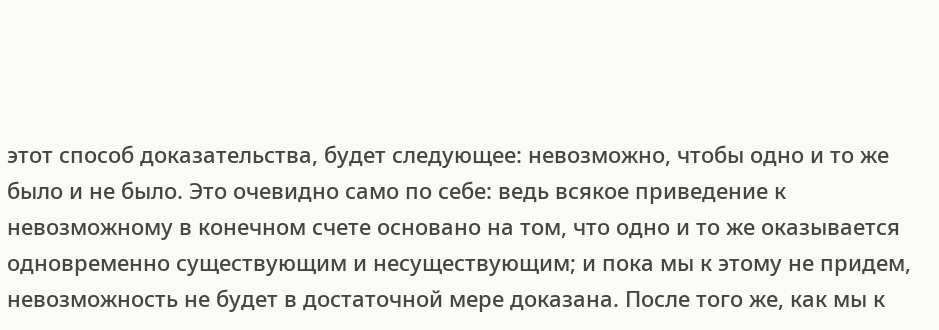этот способ доказательства, будет следующее: невозможно, чтобы одно и то же было и не было. Это очевидно само по себе: ведь всякое приведение к невозможному в конечном счете основано на том, что одно и то же оказывается одновременно существующим и несуществующим; и пока мы к этому не придем, невозможность не будет в достаточной мере доказана. После того же, как мы к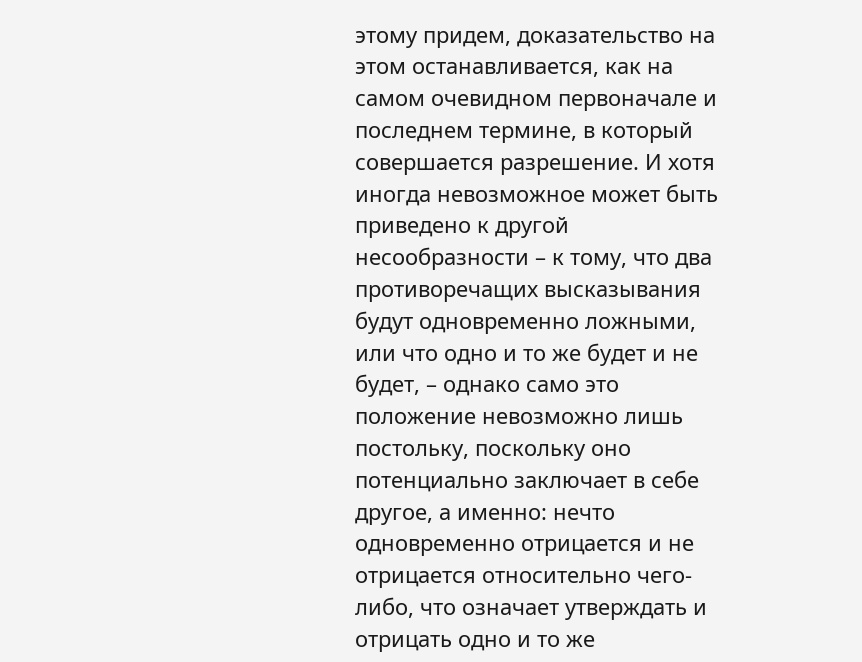этому придем, доказательство на этом останавливается, как на самом очевидном первоначале и последнем термине, в который совершается разрешение. И хотя иногда невозможное может быть приведено к другой несообразности – к тому, что два противоречащих высказывания будут одновременно ложными, или что одно и то же будет и не будет, – однако само это положение невозможно лишь постольку, поскольку оно потенциально заключает в себе другое, а именно: нечто одновременно отрицается и не отрицается относительно чего-либо, что означает утверждать и отрицать одно и то же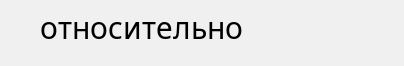относительно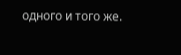одного и того же.